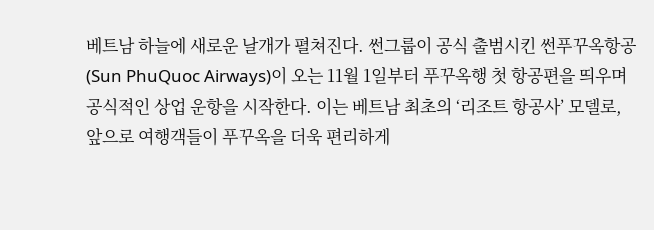베트남 하늘에 새로운 날개가 펼쳐진다. 썬그룹이 공식 출범시킨 썬푸꾸옥항공(Sun PhuQuoc Airways)이 오는 11월 1일부터 푸꾸옥행 첫 항공편을 띄우며 공식적인 상업 운항을 시작한다. 이는 베트남 최초의 ‘리조트 항공사’ 모델로, 앞으로 여행객들이 푸꾸옥을 더욱 편리하게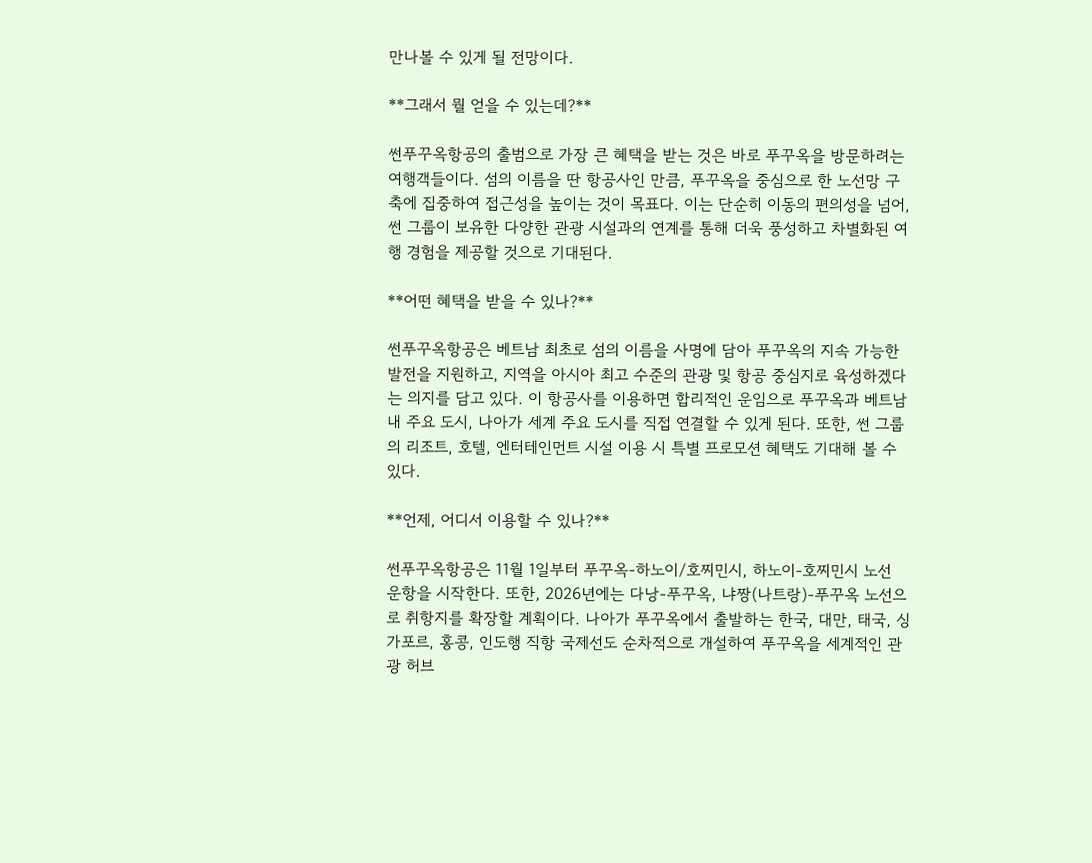만나볼 수 있게 될 전망이다.

**그래서 뭘 얻을 수 있는데?**

썬푸꾸옥항공의 출범으로 가장 큰 혜택을 받는 것은 바로 푸꾸옥을 방문하려는 여행객들이다. 섬의 이름을 딴 항공사인 만큼, 푸꾸옥을 중심으로 한 노선망 구축에 집중하여 접근성을 높이는 것이 목표다. 이는 단순히 이동의 편의성을 넘어, 썬 그룹이 보유한 다양한 관광 시설과의 연계를 통해 더욱 풍성하고 차별화된 여행 경험을 제공할 것으로 기대된다.

**어떤 혜택을 받을 수 있나?**

썬푸꾸옥항공은 베트남 최초로 섬의 이름을 사명에 담아 푸꾸옥의 지속 가능한 발전을 지원하고, 지역을 아시아 최고 수준의 관광 및 항공 중심지로 육성하겠다는 의지를 담고 있다. 이 항공사를 이용하면 합리적인 운임으로 푸꾸옥과 베트남 내 주요 도시, 나아가 세계 주요 도시를 직접 연결할 수 있게 된다. 또한, 썬 그룹의 리조트, 호텔, 엔터테인먼트 시설 이용 시 특별 프로모션 혜택도 기대해 볼 수 있다.

**언제, 어디서 이용할 수 있나?**

썬푸꾸옥항공은 11월 1일부터 푸꾸옥-하노이/호찌민시, 하노이-호찌민시 노선 운항을 시작한다. 또한, 2026년에는 다낭-푸꾸옥, 냐짱(나트랑)-푸꾸옥 노선으로 취항지를 확장할 계획이다. 나아가 푸꾸옥에서 출발하는 한국, 대만, 태국, 싱가포르, 홍콩, 인도행 직항 국제선도 순차적으로 개설하여 푸꾸옥을 세계적인 관광 허브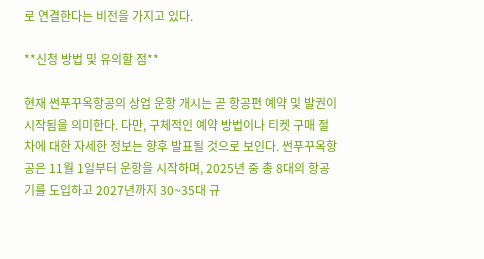로 연결한다는 비전을 가지고 있다.

**신청 방법 및 유의할 점**

현재 썬푸꾸옥항공의 상업 운항 개시는 곧 항공편 예약 및 발권이 시작됨을 의미한다. 다만, 구체적인 예약 방법이나 티켓 구매 절차에 대한 자세한 정보는 향후 발표될 것으로 보인다. 썬푸꾸옥항공은 11월 1일부터 운항을 시작하며, 2025년 중 총 8대의 항공기를 도입하고 2027년까지 30~35대 규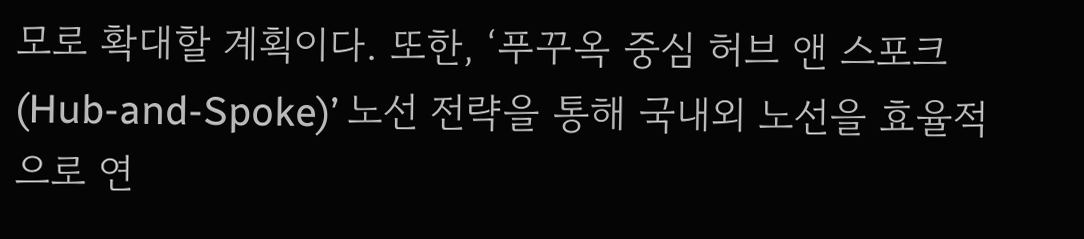모로 확대할 계획이다. 또한, ‘푸꾸옥 중심 허브 앤 스포크(Hub-and-Spoke)’ 노선 전략을 통해 국내외 노선을 효율적으로 연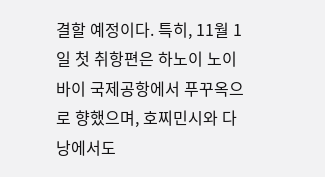결할 예정이다. 특히, 11월 1일 첫 취항편은 하노이 노이바이 국제공항에서 푸꾸옥으로 향했으며, 호찌민시와 다낭에서도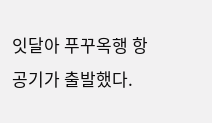잇달아 푸꾸옥행 항공기가 출발했다.